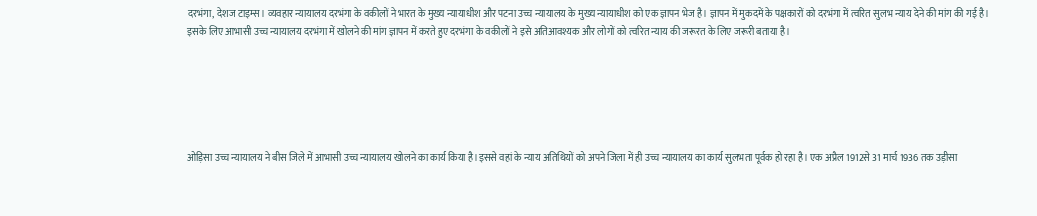दरभंगा, देशज टाइम्स। व्यवहार न्यायालय दरभंगा के वकीलों ने भारत के मुख्य न्यायाधीश और पटना उच्च न्यायालय के मुख्य न्यायाधीश को एक ज्ञापन भेज है। ज्ञापन में मुकदमें के पक्षकारों को दरभंगा में त्वरित सुलभ न्याय देने की मांग की गई है।
इसके लिए आभासी उच्च न्यायालय दरभंगा में खोलने की मांग ज्ञापन में करते हुए दरभंगा के वकीलों ने इसे अतिआवश्यक और लोगों को त्वरित न्याय की जरूरत के लिए जरूरी बताया है।






ओड़िसा उच्च न्यायालय ने बीस जिले में आभासी उच्च न्यायालय खोलने का कार्य किया है।इससे वहां के न्याय अतिथियों को अपने जिला में ही उच्च न्यायालय का कार्य सुलभता पूर्वक हो रहा है। एक अप्रैल 1912से 31 मार्च 1936 तक उड़ीसा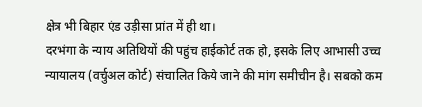क्षेत्र भी बिहार एंड उड़ीसा प्रांत में ही था।
दरभंगा के न्याय अतिथियों की पहुंच हाईकोर्ट तक हो, इसके लिए आभासी उच्च न्यायालय (वर्चुअल कोर्ट) संचालित किये जाने की मांग समीचीन है। सबको कम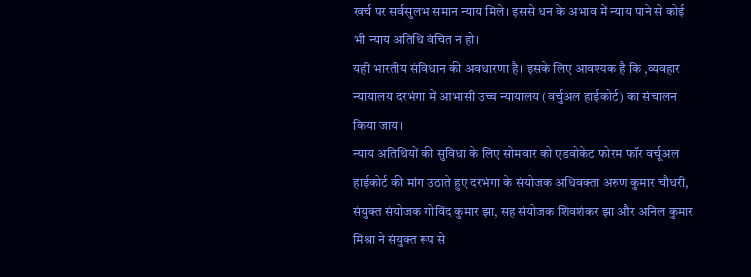खर्च पर सर्वसुलभ समान न्याय मिले। इससे धन के अभाव में न्याय पाने से कोई भी न्याय अतिथि वंचित न हो।
यही भारतीय संविधान की अवधारणा है। इसके लिए आवश्यक है कि ,व्यवहार न्यायालय दरभंगा में आभासी उच्च न्यायालय (वर्चुअल हाईकोर्ट) का संचालन किया जाय।
न्याय अतिथियों की सुविधा के लिए सोमवार को एडवोकेट फोरम फॉर वर्चूअल हाईकोर्ट की मांग उठाते हुए दरभंगा के संयोजक अधिवक्ता अरुण कुमार चौधरी, संयुक्त संयोजक गोविंद कुमार झा, सह संयोजक शिवशंकर झा और अनिल कुमार मिश्रा ने संयुक्त रूप से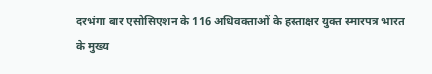दरभंगा बार एसोसिएशन के 116 अधिवक्ताओं के हस्ताक्षर युक्त स्मारपत्र भारत के मुख्य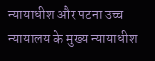न्यायाधीश और पटना उच्च न्यायालय के मुख्य न्यायाधीश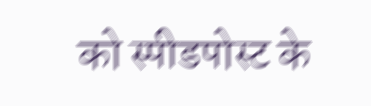को स्पीडपोस्ट के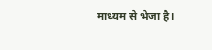माध्यम से भेजा है।